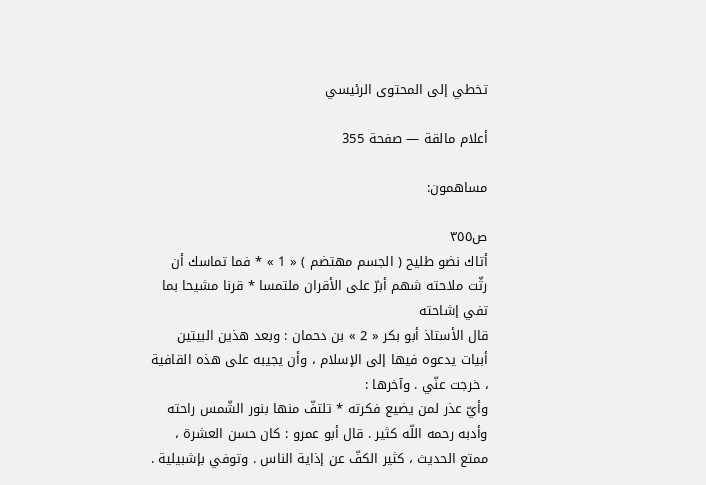تخطي إلى المحتوى الرئيسي

أعلام مالقة — صفحة 355

مساهمون:

ص٣٥٥
أتاك نضو طليح ( الجسم مهتضم ) « 1 » * فما تماسك أن رثّت ملاحته شهم أبرّ على الأقران ملتمسا * قرنا مشيحا بما تفي إشاحته
قال الأستاذ أبو بكر « 2 » بن دحمان : وبعد هذين البيتين أبيات يدعوه فيها إلى الإسلام ، وأن يجيبه على هذه القافية ، خرجت عنّي . وآخرها :
وأيّ عذر لمن يضيع فكرته * تلتفّ منها بنور الشّمس راحته
وأدبه رحمه اللّه كثير . قال أبو عمرو : كان حسن العشرة ، ممتع الحديث ، كثير الكفّ عن إذاية الناس . وتوفي بإشبيلية .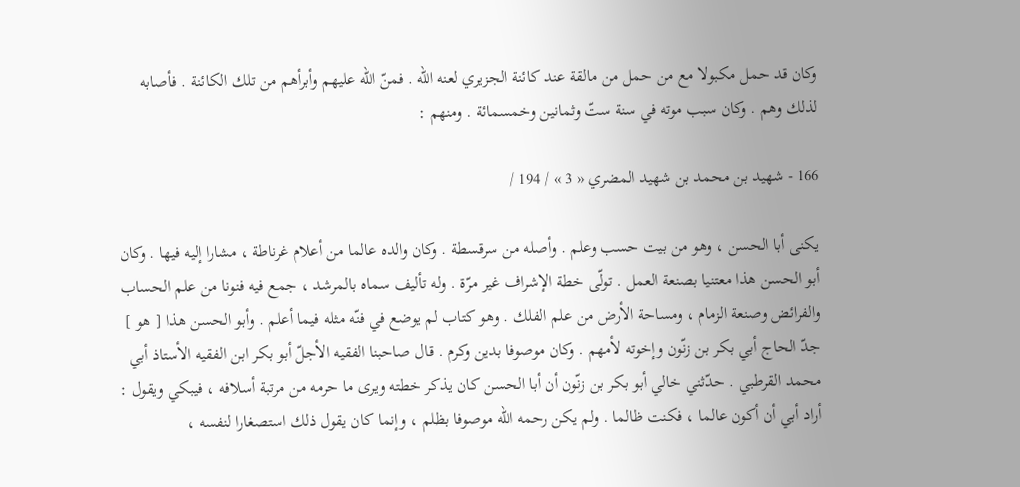وكان قد حمل مكبولا مع من حمل من مالقة عند كائنة الجزيري لعنه اللّه . فمنّ اللّه عليهم وأبرأهم من تلك الكائنة . فأصابه لذلك وهم . وكان سبب موته في سنة ستّ وثمانين وخمسمائة . ومنهم :

166 - شهيد بن محمد بن شهيد المضري « 3 » / 194 /

يكنى أبا الحسن ، وهو من بيت حسب وعلم . وأصله من سرقسطة . وكان والده عالما من أعلام غرناطة ، مشارا إليه فيها . وكان أبو الحسن هذا معتنيا بصنعة العمل . تولّى خطة الإشراف غير مرّة . وله تأليف سماه بالمرشد ، جمع فيه فنونا من علم الحساب والفرائض وصنعة الزمام ، ومساحة الأرض من علم الفلك . وهو كتاب لم يوضع في فنّه مثله فيما أعلم . وأبو الحسن هذا [ هو ] جدّ الحاج أبي بكر بن زنّون وإخوته لأمهم . وكان موصوفا بدين وكرم . قال صاحبنا الفقيه الأجلّ أبو بكر ابن الفقيه الأستاذ أبي محمد القرطبي . حدّثني خالي أبو بكر بن زنّون أن أبا الحسن كان يذكر خطته ويرى ما حرمه من مرتبة أسلافه ، فيبكي ويقول : أراد أبي أن أكون عالما ، فكنت ظالما . ولم يكن رحمه اللّه موصوفا بظلم ، وإنما كان يقول ذلك استصغارا لنفسه ،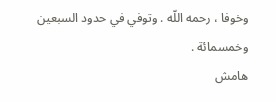وخوفا ، رحمه اللّه . وتوفي في حدود السبعين وخمسمائة .
هامش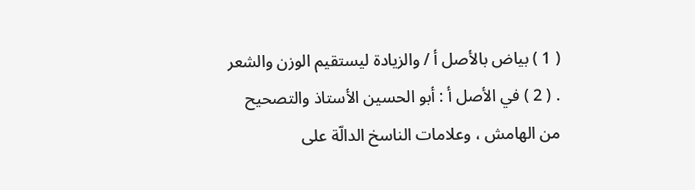( 1 ) بياض بالأصل أ / والزيادة ليستقيم الوزن والشعر . ( 2 ) في الأصل أ : أبو الحسين الأستاذ والتصحيح من الهامش ، وعلامات الناسخ الدالّة على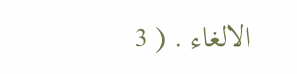الالغاء . ( 3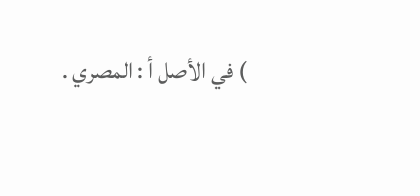) في الأصل أ : المصري .